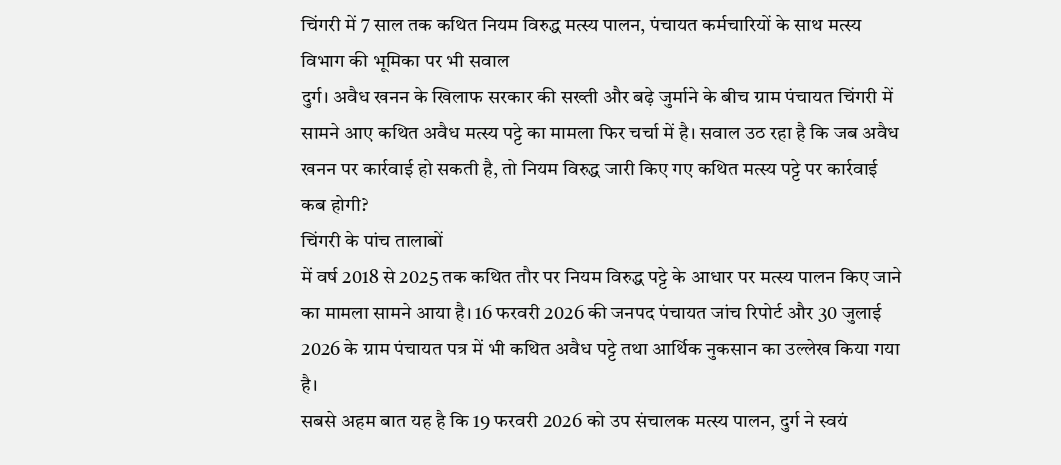चिंगरी में 7 साल तक कथित नियम विरुद्ध मत्स्य पालन, पंचायत कर्मचारियों के साथ मत्स्य विभाग की भूमिका पर भी सवाल
दुर्ग। अवैध खनन के खिलाफ सरकार की सख्ती और बढ़े जुर्माने के बीच ग्राम पंचायत चिंगरी में सामने आए कथित अवैध मत्स्य पट्टे का मामला फिर चर्चा में है। सवाल उठ रहा है कि जब अवैध खनन पर कार्रवाई हो सकती है, तो नियम विरुद्ध जारी किए गए कथित मत्स्य पट्टे पर कार्रवाई कब होगी?
चिंगरी के पांच तालाबों
में वर्ष 2018 से 2025 तक कथित तौर पर नियम विरुद्ध पट्टे के आधार पर मत्स्य पालन किए जाने का मामला सामने आया है। 16 फरवरी 2026 की जनपद पंचायत जांच रिपोर्ट और 30 जुलाई 2026 के ग्राम पंचायत पत्र में भी कथित अवैध पट्टे तथा आर्थिक नुकसान का उल्लेख किया गया है।
सबसे अहम बात यह है कि 19 फरवरी 2026 को उप संचालक मत्स्य पालन, दुर्ग ने स्वयं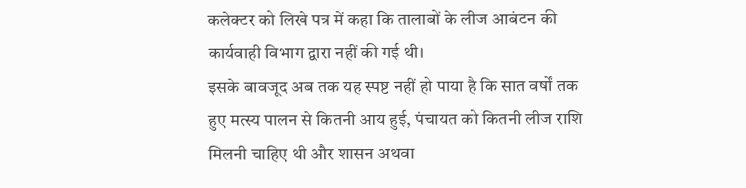कलेक्टर को लिखे पत्र में कहा कि तालाबों के लीज आबंटन की कार्यवाही विभाग द्वारा नहीं की गई थी।
इसके बावजूद अब तक यह स्पष्ट नहीं हो पाया है कि सात वर्षों तक हुए मत्स्य पालन से कितनी आय हुई, पंचायत को कितनी लीज राशि मिलनी चाहिए थी और शासन अथवा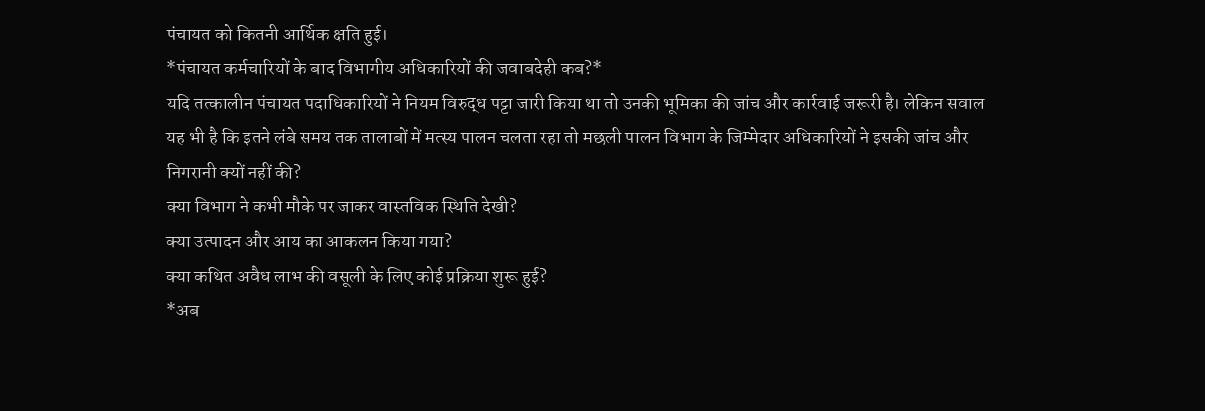पंचायत को कितनी आर्थिक क्षति हुई।
*पंचायत कर्मचारियों के बाद विभागीय अधिकारियों की जवाबदेही कब?*
यदि तत्कालीन पंचायत पदाधिकारियों ने नियम विरुद्ध पट्टा जारी किया था तो उनकी भूमिका की जांच और कार्रवाई जरूरी है। लेकिन सवाल यह भी है कि इतने लंबे समय तक तालाबों में मत्स्य पालन चलता रहा तो मछली पालन विभाग के जिम्मेदार अधिकारियों ने इसकी जांच और निगरानी क्यों नहीं की?
क्या विभाग ने कभी मौके पर जाकर वास्तविक स्थिति देखी?
क्या उत्पादन और आय का आकलन किया गया?
क्या कथित अवैध लाभ की वसूली के लिए कोई प्रक्रिया शुरू हुई?
*अब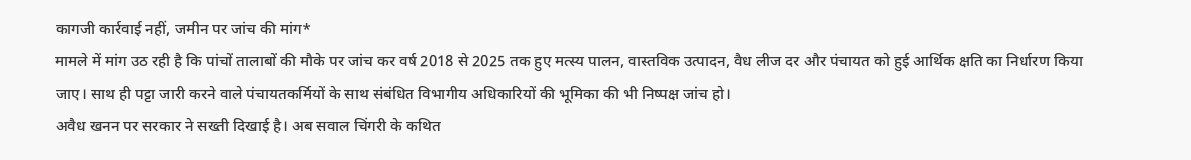कागजी कार्रवाई नहीं, जमीन पर जांच की मांग*
मामले में मांग उठ रही है कि पांचों तालाबों की मौके पर जांच कर वर्ष 2018 से 2025 तक हुए मत्स्य पालन, वास्तविक उत्पादन, वैध लीज दर और पंचायत को हुई आर्थिक क्षति का निर्धारण किया जाए। साथ ही पट्टा जारी करने वाले पंचायतकर्मियों के साथ संबंधित विभागीय अधिकारियों की भूमिका की भी निष्पक्ष जांच हो।
अवैध खनन पर सरकार ने सख्ती दिखाई है। अब सवाल चिंगरी के कथित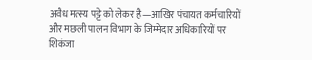अवैध मत्स्य पट्टे को लेकर है—आखिर पंचायत कर्मचारियों और मछली पालन विभाग के जिम्मेदार अधिकारियों पर शिकंजा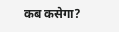कब कसेगा?